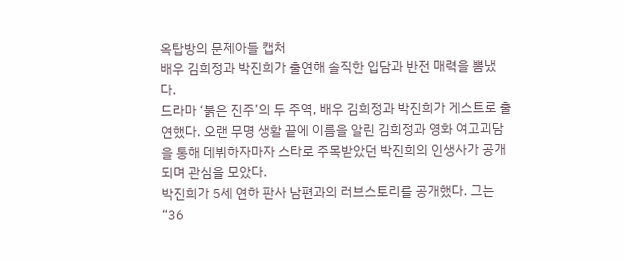옥탑방의 문제아들 캡처
배우 김희정과 박진희가 출연해 솔직한 입담과 반전 매력을 뽐냈다.
드라마 ‘붉은 진주’의 두 주역, 배우 김희정과 박진희가 게스트로 출연했다. 오랜 무명 생활 끝에 이름을 알린 김희정과 영화 여고괴담을 통해 데뷔하자마자 스타로 주목받았던 박진희의 인생사가 공개되며 관심을 모았다.
박진희가 5세 연하 판사 남편과의 러브스토리를 공개했다. 그는 “36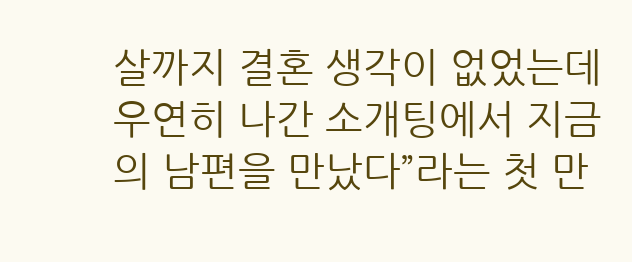살까지 결혼 생각이 없었는데 우연히 나간 소개팅에서 지금의 남편을 만났다”라는 첫 만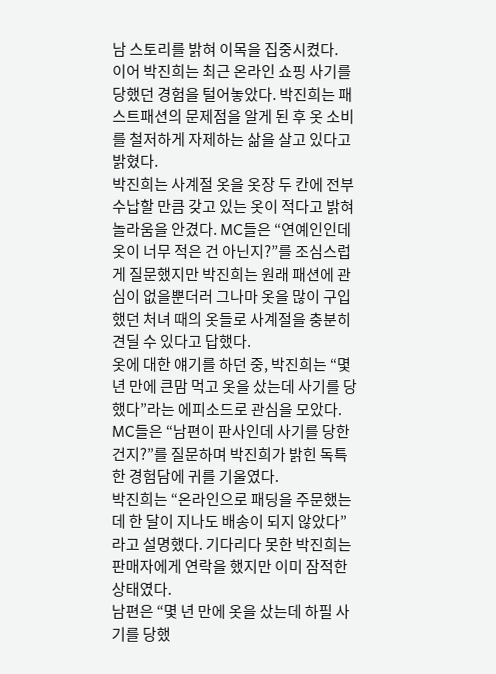남 스토리를 밝혀 이목을 집중시켰다.
이어 박진희는 최근 온라인 쇼핑 사기를 당했던 경험을 털어놓았다. 박진희는 패스트패션의 문제점을 알게 된 후 옷 소비를 철저하게 자제하는 삶을 살고 있다고 밝혔다.
박진희는 사계절 옷을 옷장 두 칸에 전부 수납할 만큼 갖고 있는 옷이 적다고 밝혀 놀라움을 안겼다. MC들은 “연예인인데 옷이 너무 적은 건 아닌지?”를 조심스럽게 질문했지만 박진희는 원래 패션에 관심이 없을뿐더러 그나마 옷을 많이 구입했던 처녀 때의 옷들로 사계절을 충분히 견딜 수 있다고 답했다.
옷에 대한 얘기를 하던 중, 박진희는 “몇 년 만에 큰맘 먹고 옷을 샀는데 사기를 당했다”라는 에피소드로 관심을 모았다. MC들은 “남편이 판사인데 사기를 당한 건지?”를 질문하며 박진희가 밝힌 독특한 경험담에 귀를 기울였다.
박진희는 “온라인으로 패딩을 주문했는데 한 달이 지나도 배송이 되지 않았다”라고 설명했다. 기다리다 못한 박진희는 판매자에게 연락을 했지만 이미 잠적한 상태였다.
남편은 “몇 년 만에 옷을 샀는데 하필 사기를 당했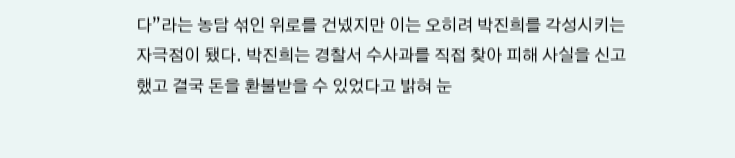다”라는 농담 섞인 위로를 건넸지만 이는 오히려 박진희를 각성시키는 자극점이 됐다. 박진희는 경찰서 수사과를 직접 찾아 피해 사실을 신고했고 결국 돈을 환불받을 수 있었다고 밝혀 눈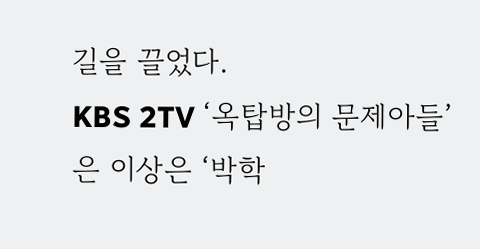길을 끌었다.
KBS 2TV ‘옥탑방의 문제아들’은 이상은 ‘박학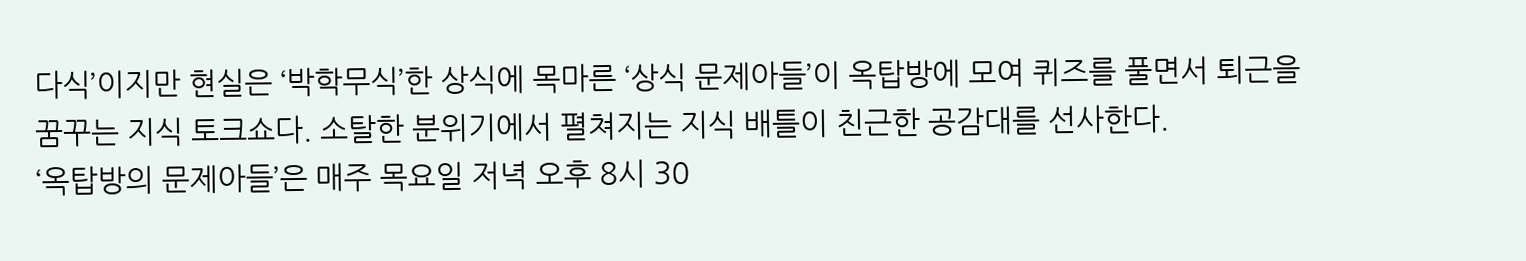다식’이지만 현실은 ‘박학무식’한 상식에 목마른 ‘상식 문제아들’이 옥탑방에 모여 퀴즈를 풀면서 퇴근을 꿈꾸는 지식 토크쇼다. 소탈한 분위기에서 펼쳐지는 지식 배틀이 친근한 공감대를 선사한다.
‘옥탑방의 문제아들’은 매주 목요일 저녁 오후 8시 30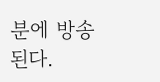분에 방송된다.